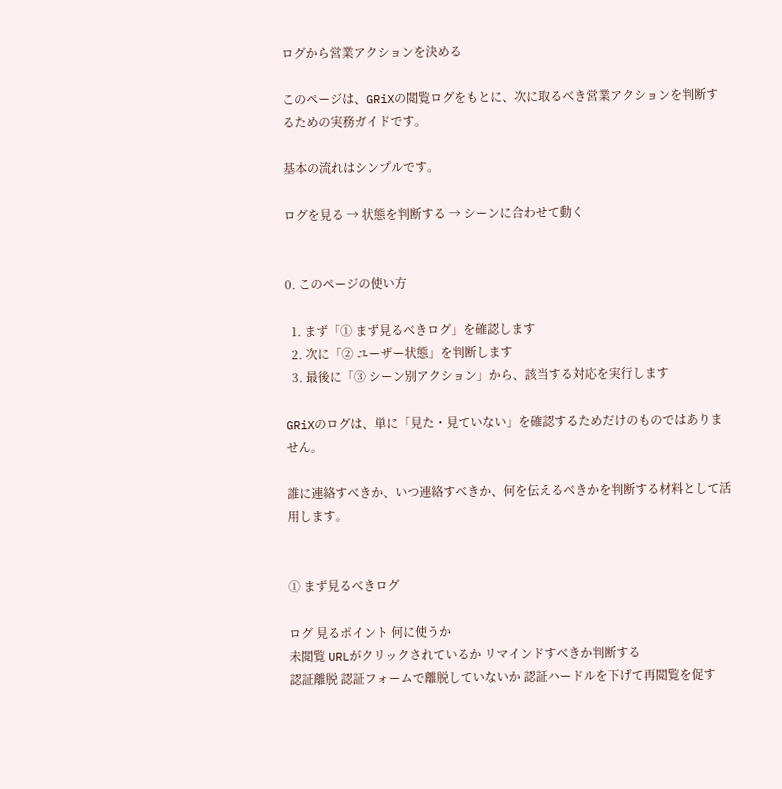ログから営業アクションを決める

このページは、GRiXの閲覧ログをもとに、次に取るべき営業アクションを判断するための実務ガイドです。

基本の流れはシンプルです。

ログを見る → 状態を判断する → シーンに合わせて動く


0. このページの使い方

  1. まず「① まず見るべきログ」を確認します
  2. 次に「② ユーザー状態」を判断します
  3. 最後に「③ シーン別アクション」から、該当する対応を実行します

GRiXのログは、単に「見た・見ていない」を確認するためだけのものではありません。

誰に連絡すべきか、いつ連絡すべきか、何を伝えるべきかを判断する材料として活用します。


① まず見るべきログ

ログ 見るポイント 何に使うか
未閲覧 URLがクリックされているか リマインドすべきか判断する
認証離脱 認証フォームで離脱していないか 認証ハードルを下げて再閲覧を促す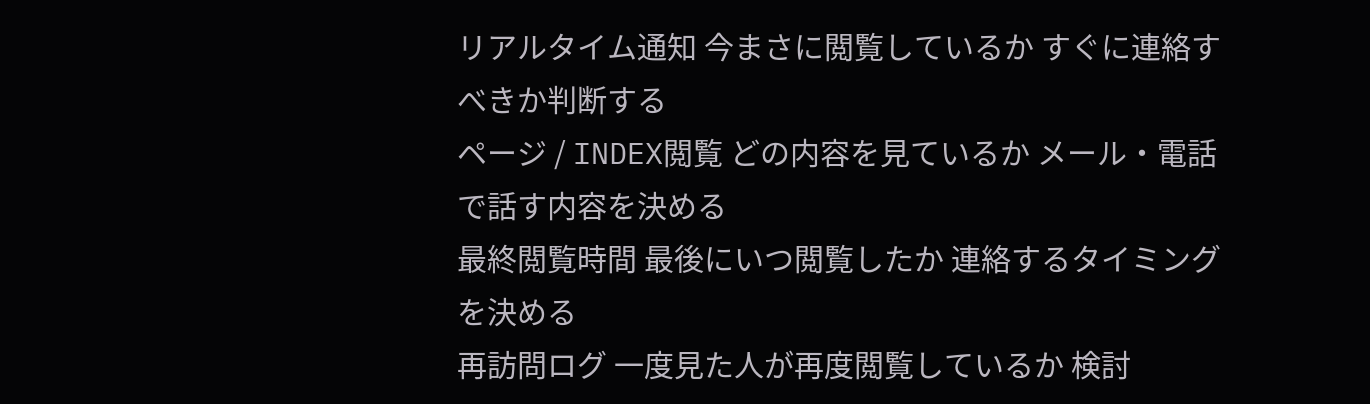リアルタイム通知 今まさに閲覧しているか すぐに連絡すべきか判断する
ページ / INDEX閲覧 どの内容を見ているか メール・電話で話す内容を決める
最終閲覧時間 最後にいつ閲覧したか 連絡するタイミングを決める
再訪問ログ 一度見た人が再度閲覧しているか 検討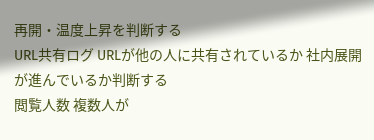再開・温度上昇を判断する
URL共有ログ URLが他の人に共有されているか 社内展開が進んでいるか判断する
閲覧人数 複数人が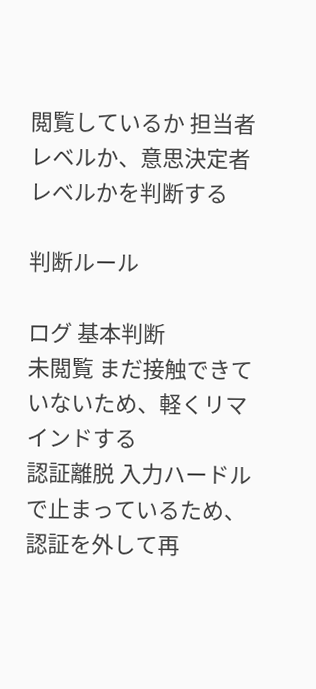閲覧しているか 担当者レベルか、意思決定者レベルかを判断する

判断ルール

ログ 基本判断
未閲覧 まだ接触できていないため、軽くリマインドする
認証離脱 入力ハードルで止まっているため、認証を外して再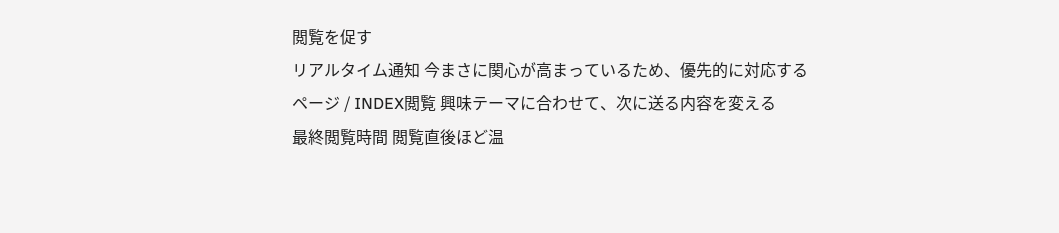閲覧を促す
リアルタイム通知 今まさに関心が高まっているため、優先的に対応する
ページ / INDEX閲覧 興味テーマに合わせて、次に送る内容を変える
最終閲覧時間 閲覧直後ほど温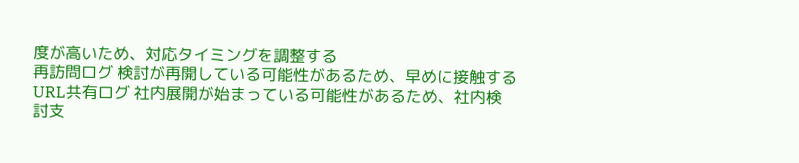度が高いため、対応タイミングを調整する
再訪問ログ 検討が再開している可能性があるため、早めに接触する
URL共有ログ 社内展開が始まっている可能性があるため、社内検討支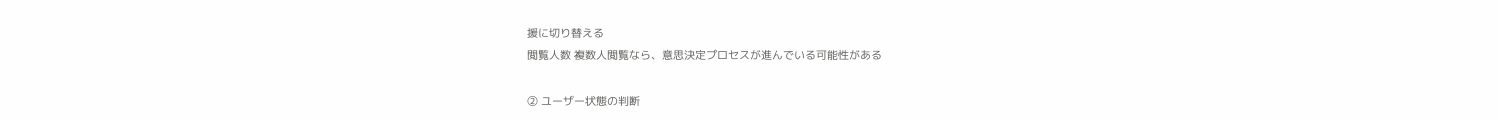援に切り替える
閲覧人数 複数人閲覧なら、意思決定プロセスが進んでいる可能性がある

② ユーザー状態の判断